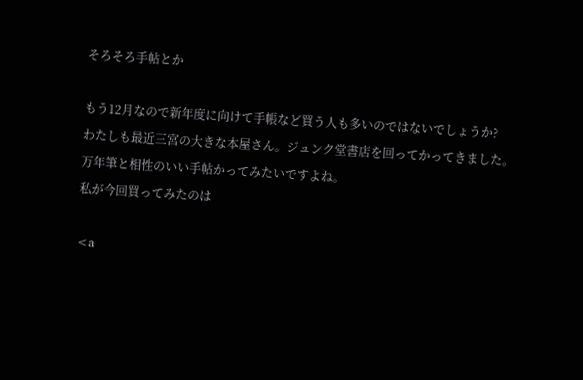そろそろ手帖とか

もう12月なので新年度に向けて手帳など買う人も多いのではないでしょうか?
わたしも最近三宮の大きな本屋さん。ジュンク堂書店を回ってかってきました。
万年筆と相性のいい手帖かってみたいですよね。
私が今回買ってみたのは

<a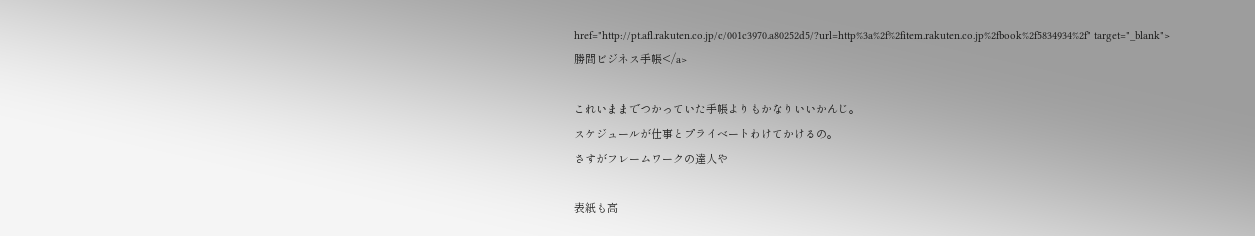href="http://pt.afl.rakuten.co.jp/c/001c3970.a80252d5/?url=http%3a%2f%2fitem.rakuten.co.jp%2fbook%2f5834934%2f" target="_blank">
勝間ビジネス手帳</a>

これいままでつかっていた手帳よりもかなりいいかんじ。
スケジュールが仕事とプライベートわけてかけるの。
さすがフレームワークの達人や

表紙も高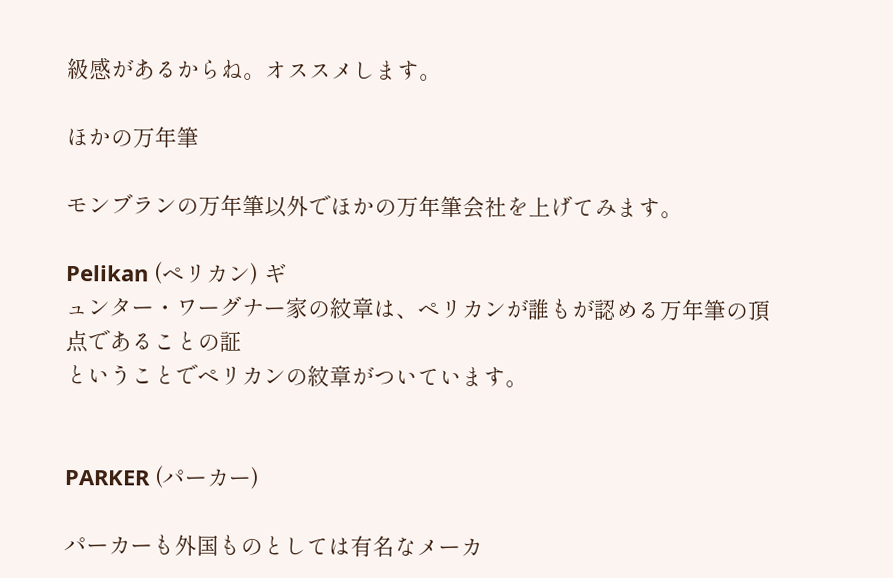級感があるからね。オススメします。

ほかの万年筆

モンブランの万年筆以外でほかの万年筆会社を上げてみます。

Pelikan (ペリカン) ギ
ュンター・ワーグナー家の紋章は、ペリカンが誰もが認める万年筆の頂点であることの証
ということでペリカンの紋章がついています。


PARKER (パーカー)

パーカーも外国ものとしては有名なメーカ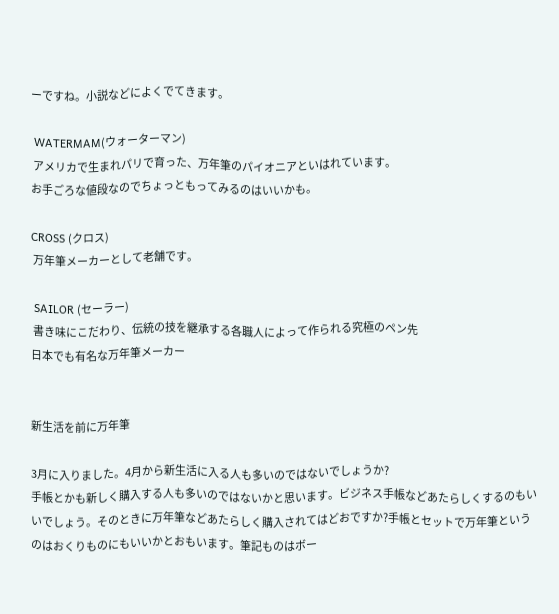ーですね。小説などによくでてきます。

 WATERMAM(ウォーターマン)
 アメリカで生まれパリで育った、万年筆のパイオニアといはれています。
お手ごろな値段なのでちょっともってみるのはいいかも。

CROSS (クロス)
 万年筆メーカーとして老舗です。

 SAILOR (セーラー)
 書き味にこだわり、伝統の技を継承する各職人によって作られる究極のペン先
日本でも有名な万年筆メーカー


新生活を前に万年筆

3月に入りました。4月から新生活に入る人も多いのではないでしょうか?
手帳とかも新しく購入する人も多いのではないかと思います。ビジネス手帳などあたらしくするのもいいでしょう。そのときに万年筆などあたらしく購入されてはどおですか?手帳とセットで万年筆というのはおくりものにもいいかとおもいます。筆記ものはボー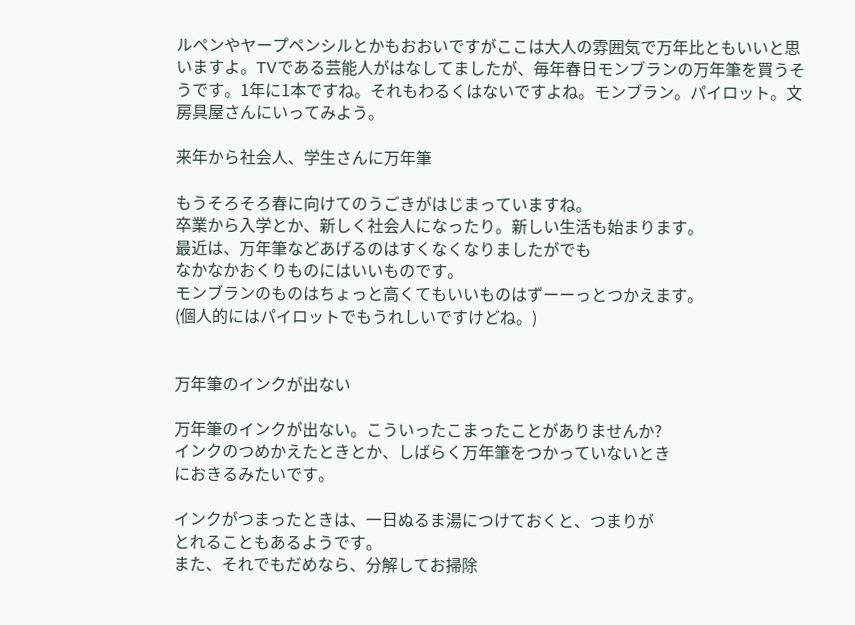ルペンやヤープペンシルとかもおおいですがここは大人の雰囲気で万年比ともいいと思いますよ。TVである芸能人がはなしてましたが、毎年春日モンブランの万年筆を買うそうです。1年に1本ですね。それもわるくはないですよね。モンブラン。パイロット。文房具屋さんにいってみよう。

来年から社会人、学生さんに万年筆

もうそろそろ春に向けてのうごきがはじまっていますね。
卒業から入学とか、新しく社会人になったり。新しい生活も始まります。
最近は、万年筆などあげるのはすくなくなりましたがでも
なかなかおくりものにはいいものです。
モンブランのものはちょっと高くてもいいものはずーーっとつかえます。
(個人的にはパイロットでもうれしいですけどね。)


万年筆のインクが出ない

万年筆のインクが出ない。こういったこまったことがありませんか?
インクのつめかえたときとか、しばらく万年筆をつかっていないとき
におきるみたいです。

インクがつまったときは、一日ぬるま湯につけておくと、つまりが
とれることもあるようです。
また、それでもだめなら、分解してお掃除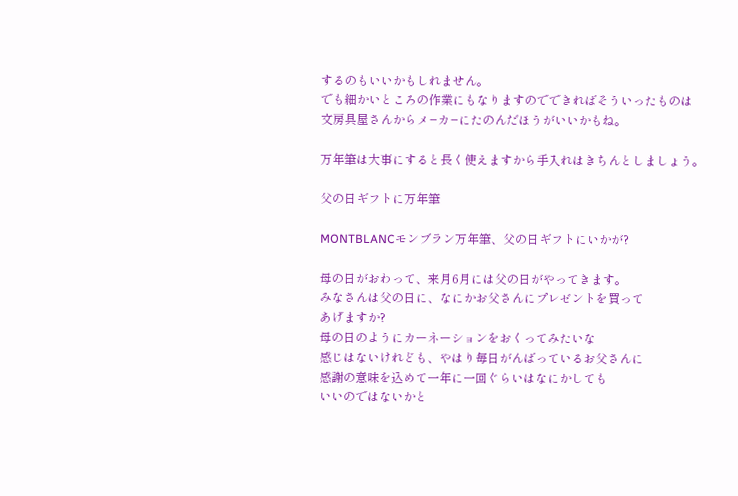するのもいいかもしれません。
でも細かいところの作業にもなりますのでできればそういったものは
文房具屋さんからメ−カ−にたのんだほうがいいかもね。

万年筆は大事にすると長く使えますから手入れはきちんとしましょう。

父の日ギフトに万年筆

MONTBLANCモンブラン万年筆、父の日ギフトにいかが?

母の日がおわって、来月6月には父の日がやってきます。
みなさんは父の日に、なにかお父さんにプレゼントを買って
あげますか?
母の日のようにカーネーションをおくってみたいな
感じはないけれども、やはり毎日がんばっているお父さんに
感謝の意味を込めて一年に一回ぐらいはなにかしても
いいのではないかと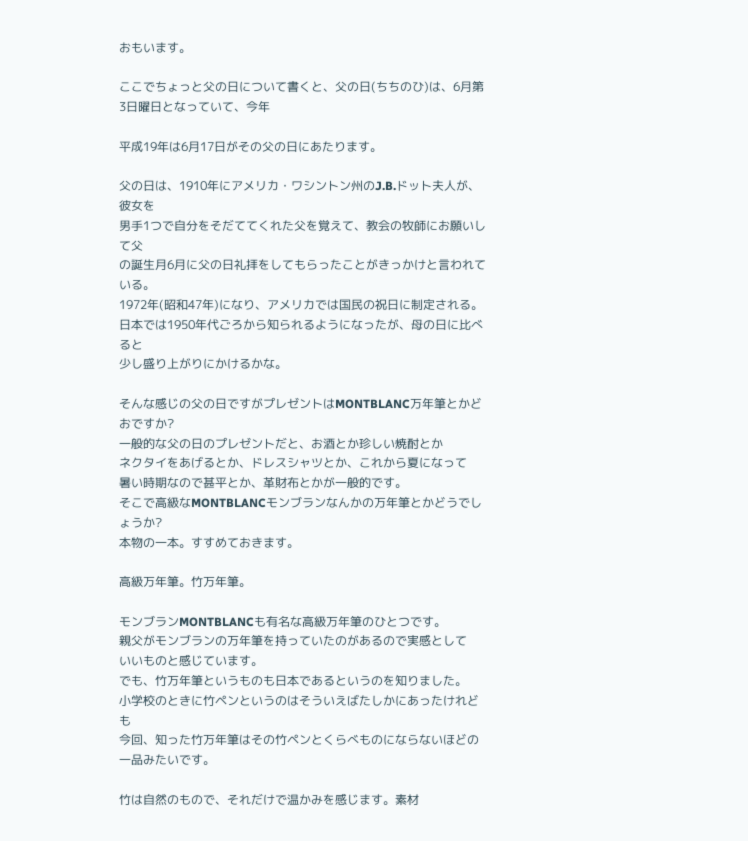おもいます。

ここでちょっと父の日について書くと、父の日(ちちのひ)は、6月第3日曜日となっていて、今年

平成19年は6月17日がその父の日にあたります。

父の日は、1910年にアメリカ・ワシントン州のJ.B.ドット夫人が、彼女を
男手1つで自分をそだててくれた父を覚えて、教会の牧師にお願いして父
の誕生月6月に父の日礼拝をしてもらったことがきっかけと言われている。
1972年(昭和47年)になり、アメリカでは国民の祝日に制定される。
日本では1950年代ごろから知られるようになったが、母の日に比べると
少し盛り上がりにかけるかな。

そんな感じの父の日ですがプレゼントはMONTBLANC万年筆とかどおですか?
一般的な父の日のプレゼントだと、お酒とか珍しい焼酎とか
ネクタイをあげるとか、ドレスシャツとか、これから夏になって
暑い時期なので甚平とか、革財布とかが一般的です。
そこで高級なMONTBLANCモンブランなんかの万年筆とかどうでしょうか?
本物の一本。すすめておきます。

高級万年筆。竹万年筆。

モンブランMONTBLANCも有名な高級万年筆のひとつです。
親父がモンブランの万年筆を持っていたのがあるので実感として
いいものと感じています。
でも、竹万年筆というものも日本であるというのを知りました。
小学校のときに竹ペンというのはそういえばたしかにあったけれども
今回、知った竹万年筆はその竹ペンとくらべものにならないほどの
一品みたいです。

竹は自然のもので、それだけで温かみを感じます。素材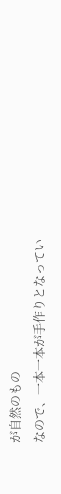が自然のもの
なので、一本一本が手作りとなってい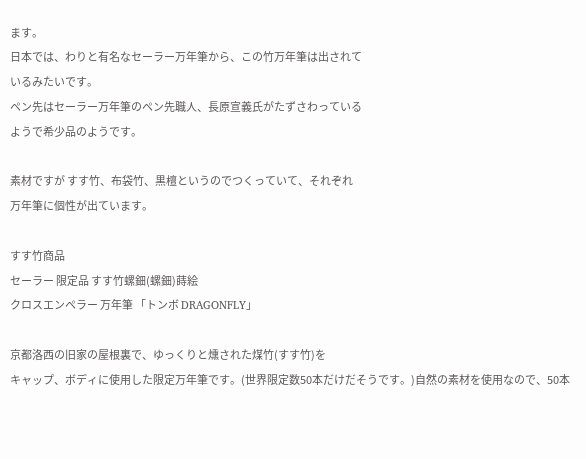ます。
日本では、わりと有名なセーラー万年筆から、この竹万年筆は出されて
いるみたいです。
ペン先はセーラー万年筆のペン先職人、長原宣義氏がたずさわっている
ようで希少品のようです。

素材ですが すす竹、布袋竹、黒檀というのでつくっていて、それぞれ
万年筆に個性が出ています。

すす竹商品
セーラー 限定品 すす竹螺鈿(螺鈿)蒔絵
クロスエンペラー 万年筆 「トンボ DRAGONFLY」

京都洛西の旧家の屋根裏で、ゆっくりと燻された煤竹(すす竹)を
キャップ、ボディに使用した限定万年筆です。(世界限定数50本だけだそうです。)自然の素材を使用なので、50本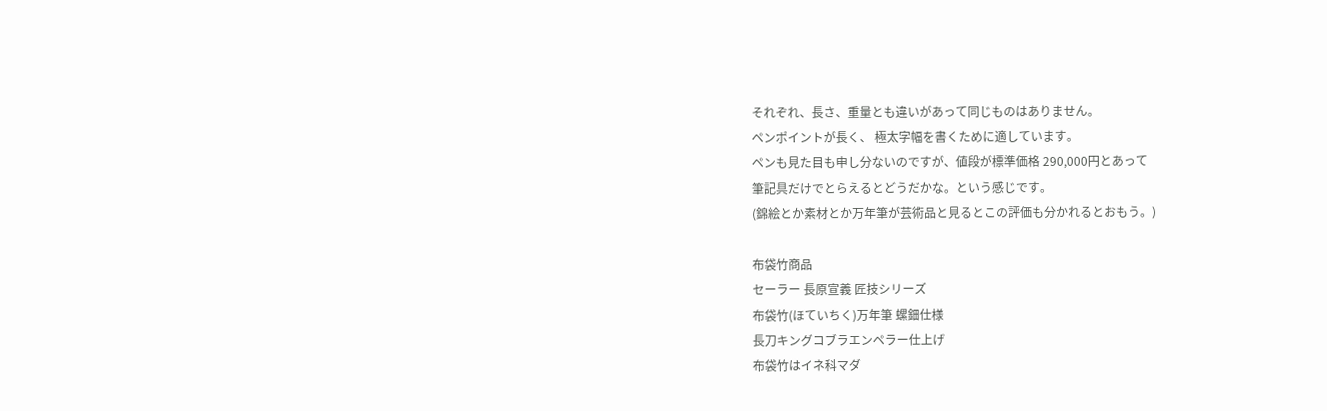それぞれ、長さ、重量とも違いがあって同じものはありません。
ペンポイントが長く、 極太字幅を書くために適しています。
ペンも見た目も申し分ないのですが、値段が標準価格 290,000円とあって
筆記具だけでとらえるとどうだかな。という感じです。
(錦絵とか素材とか万年筆が芸術品と見るとこの評価も分かれるとおもう。)

布袋竹商品
セーラー 長原宣義 匠技シリーズ
布袋竹(ほていちく)万年筆 螺鈿仕様
長刀キングコブラエンペラー仕上げ
布袋竹はイネ科マダ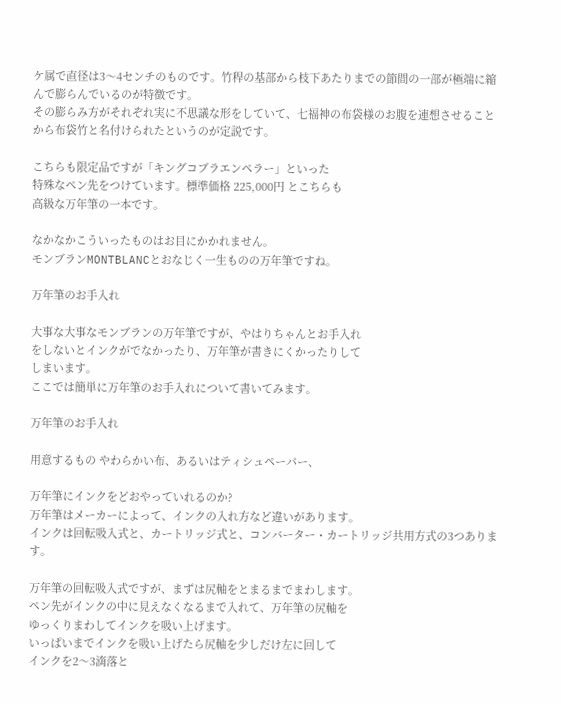ケ属で直径は3〜4センチのものです。竹稈の基部から枝下あたりまでの節間の一部が極端に縮んで膨らんでいるのが特徴です。
その膨らみ方がそれぞれ実に不思議な形をしていて、七福神の布袋様のお腹を連想させることから布袋竹と名付けられたというのが定説です。

こちらも限定品ですが「キングコブラエンペラー」といった
特殊なペン先をつけています。標準価格 225,000円 とこちらも
高級な万年筆の一本です。

なかなかこういったものはお目にかかれません。
モンブランMONTBLANCとおなじく一生ものの万年筆ですね。

万年筆のお手入れ

大事な大事なモンブランの万年筆ですが、やはりちゃんとお手入れ
をしないとインクがでなかったり、万年筆が書きにくかったりして
しまいます。
ここでは簡単に万年筆のお手入れについて書いてみます。

万年筆のお手入れ

用意するもの やわらかい布、あるいはティシュペーパー、

万年筆にインクをどおやっていれるのか?
万年筆はメーカーによって、インクの入れ方など違いがあります。
インクは回転吸入式と、カートリッジ式と、コンバーター・カートリッジ共用方式の3つあります。

万年筆の回転吸入式ですが、まずは尻軸をとまるまでまわします。
ペン先がインクの中に見えなくなるまで入れて、万年筆の尻軸を
ゆっくりまわしてインクを吸い上げます。
いっぱいまでインクを吸い上げたら尻軸を少しだけ左に回して
インクを2〜3滴落と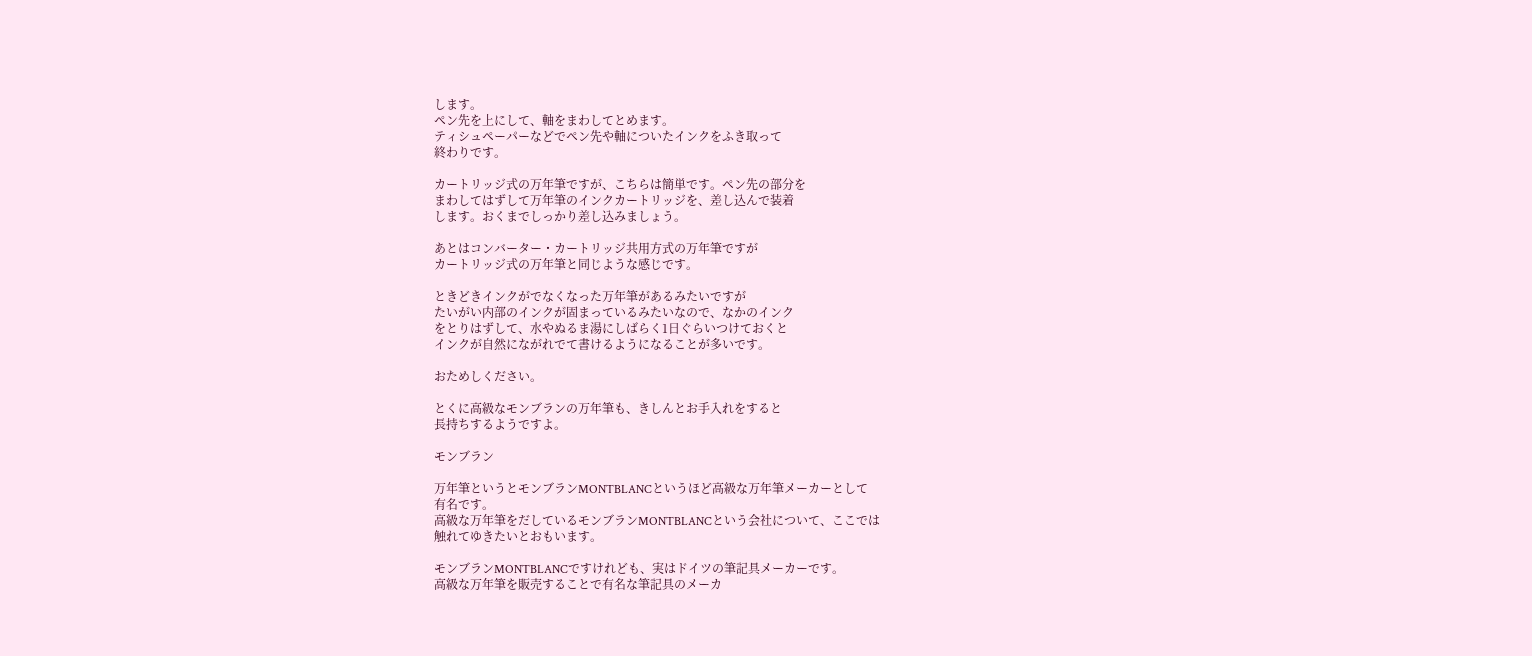します。
ペン先を上にして、軸をまわしてとめます。
ティシュペーパーなどでペン先や軸についたインクをふき取って
終わりです。

カートリッジ式の万年筆ですが、こちらは簡単です。ペン先の部分を
まわしてはずして万年筆のインクカートリッジを、差し込んで装着
します。おくまでしっかり差し込みましょう。

あとはコンバーター・カートリッジ共用方式の万年筆ですが
カートリッジ式の万年筆と同じような感じです。

ときどきインクがでなくなった万年筆があるみたいですが
たいがい内部のインクが固まっているみたいなので、なかのインク
をとりはずして、水やぬるま湯にしばらく1日ぐらいつけておくと
インクが自然にながれでて書けるようになることが多いです。

おためしください。

とくに高級なモンブランの万年筆も、きしんとお手入れをすると
長持ちするようですよ。

モンブラン

万年筆というとモンブランMONTBLANCというほど高級な万年筆メーカーとして
有名です。
高級な万年筆をだしているモンブランMONTBLANCという会社について、ここでは
触れてゆきたいとおもいます。

モンブランMONTBLANCですけれども、実はドイツの筆記具メーカーです。
高級な万年筆を販売することで有名な筆記具のメーカ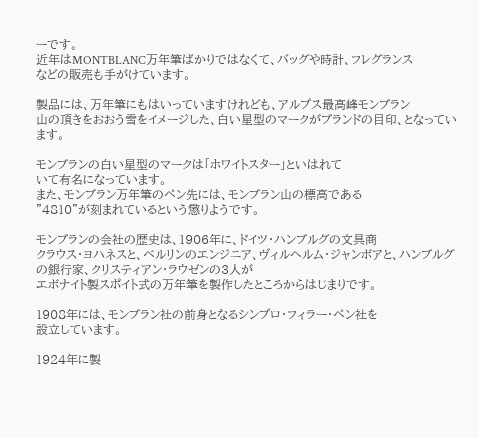ーです。
近年はMONTBLANC万年筆ばかりではなくて、バッグや時計、フレグランス
などの販売も手がけています。

製品には、万年筆にもはいっていますけれども、アルプス最高峰モンブラン
山の頂きをおおう雪をイメージした、白い星型のマークがブランドの目印、となっています。

モンブランの白い星型のマークは「ホワイトスター」といはれて
いて有名になっています。
また、モンブラン万年筆のペン先には、モンブラン山の標高である
"4810"が刻まれているという懲りようです。

モンブランの会社の歴史は、1906年に、ドイツ・ハンブルグの文具商
クラウス・ヨハネスと、ベルリンのエンジニア、ヴィルヘルム・ジャンボアと、ハンブルグの銀行家、クリスティアン・ラウゼンの3人が
エボナイト製スポイト式の万年筆を製作したところからはじまりです。

1908年には、モンブラン社の前身となるシンプロ・フィラー・ペン社を
設立しています。

1924年に製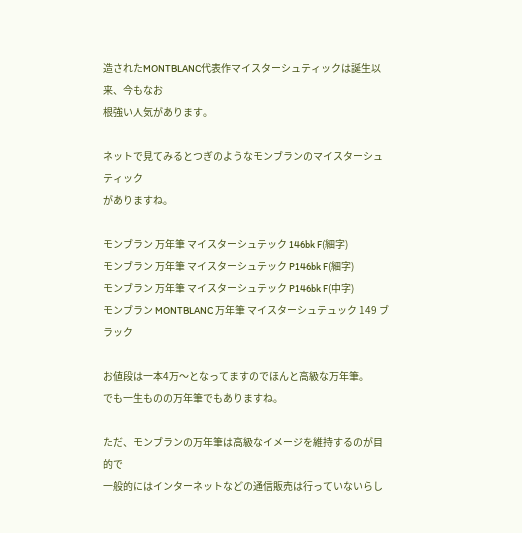造されたMONTBLANC代表作マイスターシュティックは誕生以来、今もなお
根強い人気があります。

ネットで見てみるとつぎのようなモンブランのマイスターシュティック
がありますね。

モンブラン 万年筆 マイスターシュテック 146bk F(細字)
モンブラン 万年筆 マイスターシュテック P146bk F(細字)
モンブラン 万年筆 マイスターシュテック P146bk F(中字)
モンブラン MONTBLANC 万年筆 マイスターシュテュック 149 ブラック

お値段は一本4万〜となってますのでほんと高級な万年筆。
でも一生ものの万年筆でもありますね。

ただ、モンブランの万年筆は高級なイメージを維持するのが目的で
一般的にはインターネットなどの通信販売は行っていないらし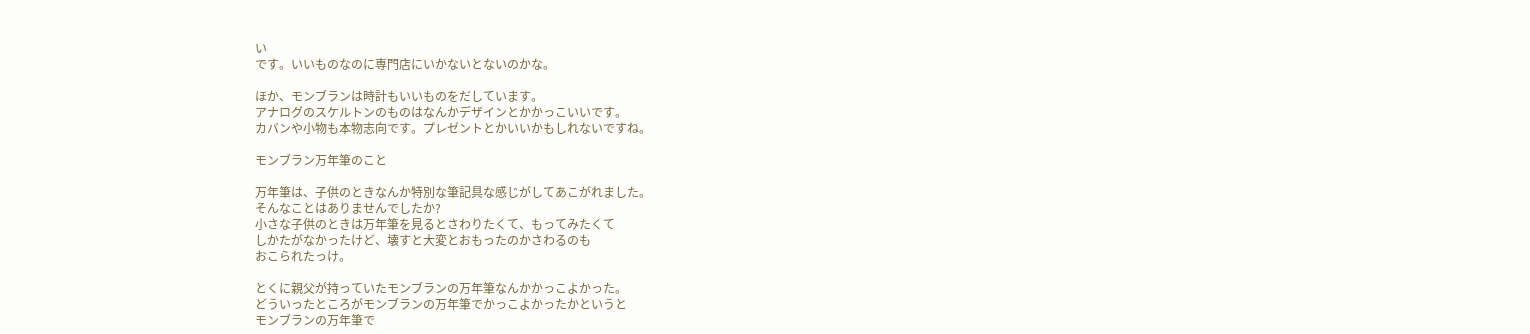い
です。いいものなのに専門店にいかないとないのかな。

ほか、モンブランは時計もいいものをだしています。
アナログのスケルトンのものはなんかデザインとかかっこいいです。
カバンや小物も本物志向です。プレゼントとかいいかもしれないですね。

モンブラン万年筆のこと

万年筆は、子供のときなんか特別な筆記具な感じがしてあこがれました。
そんなことはありませんでしたか?
小さな子供のときは万年筆を見るとさわりたくて、もってみたくて
しかたがなかったけど、壊すと大変とおもったのかさわるのも
おこられたっけ。

とくに親父が持っていたモンブランの万年筆なんかかっこよかった。
どういったところがモンブランの万年筆でかっこよかったかというと
モンブランの万年筆で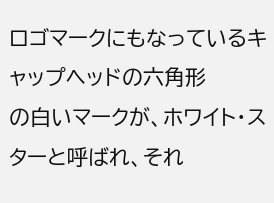ロゴマークにもなっているキャップヘッドの六角形
の白いマークが、ホワイト・スターと呼ばれ、それ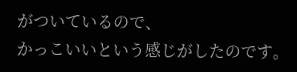がついているので、
かっこいいという感じがしたのです。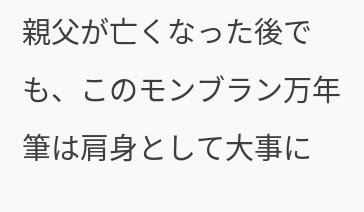親父が亡くなった後でも、このモンブラン万年筆は肩身として大事に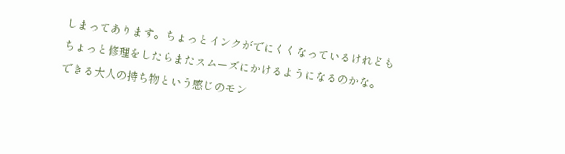しまってあります。ちょっとインクがでにくくなっているけれども
ちょっと修理をしたらまたスムーズにかけるようになるのかな。
できる大人の持ち物という感じのモン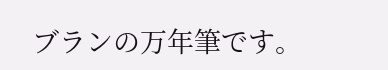ブランの万年筆です。